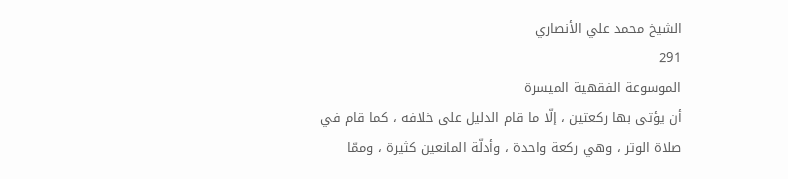الشيخ محمد علي الأنصاري
291
الموسوعة الفقهية الميسرة
أن يؤتى بها ركعتين ، إلّا ما قام الدليل على خلافه ، كما قام في صلاة الوتر ، وهي ركعة واحدة ، وأدلّة المانعين كثيرة ، وممّا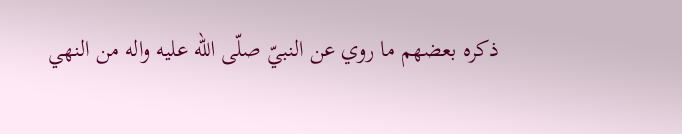ذكره بعضهم ما روي عن النبيّ صلّى اللّه عليه واله من النهي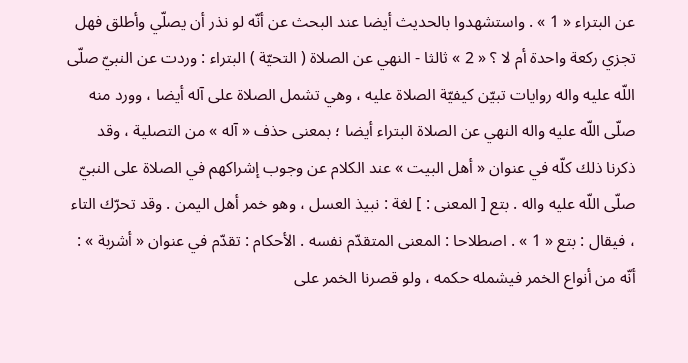عن البتراء « 1 » . واستشهدوا بالحديث أيضا عند البحث عن أنّه لو نذر أن يصلّي وأطلق فهل تجزي ركعة واحدة أم لا ؟ « 2 » ثالثا - النهي عن الصلاة ( التحيّة ) البتراء : وردت عن النبيّ صلّى اللّه عليه واله روايات تبيّن كيفيّة الصلاة عليه ، وهي تشمل الصلاة على آله أيضا ، وورد منه صلّى اللّه عليه واله النهي عن الصلاة البتراء أيضا ؛ بمعنى حذف « آله » من التصلية ، وقد ذكرنا ذلك كلّه في عنوان « أهل البيت » عند الكلام عن وجوب إشراكهم في الصلاة على النبيّ صلّى اللّه عليه واله . بتع [ المعنى : ] لغة : نبيذ العسل ، وهو خمر أهل اليمن . وقد تحرّك التاء ، فيقال : بتع « 1 » . اصطلاحا : المعنى المتقدّم نفسه . الأحكام : تقدّم في عنوان « أشربة » : أنّه من أنواع الخمر فيشمله حكمه ، ولو قصرنا الخمر على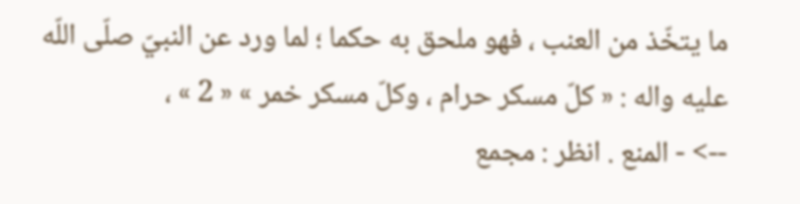ما يتخّذ من العنب ، فهو ملحق به حكما ؛ لما ورد عن النبيّ صلّى اللّه عليه واله : « كلّ مسكر حرام ، وكلّ مسكر خمر » « 2 » ،
--> - المنع . انظر : مجمع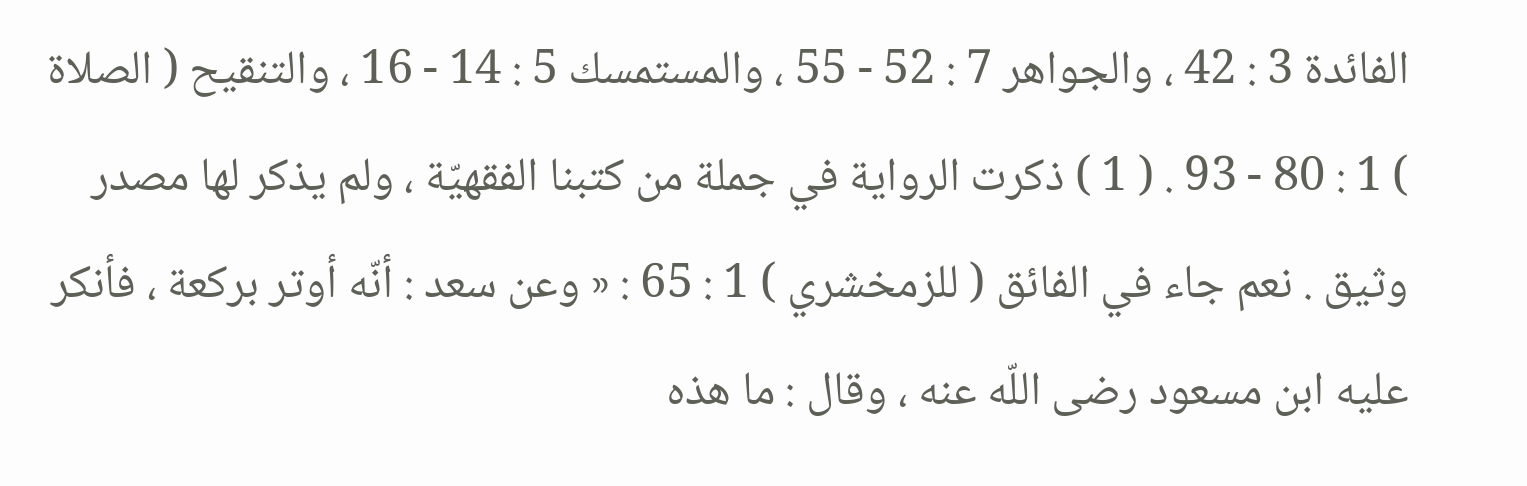الفائدة 3 : 42 ، والجواهر 7 : 52 - 55 ، والمستمسك 5 : 14 - 16 ، والتنقيح ( الصلاة ) 1 : 80 - 93 . ( 1 ) ذكرت الرواية في جملة من كتبنا الفقهيّة ، ولم يذكر لها مصدر وثيق . نعم جاء في الفائق ( للزمخشري ) 1 : 65 : « وعن سعد : أنّه أوتر بركعة ، فأنكر عليه ابن مسعود رضى اللّه عنه ، وقال : ما هذه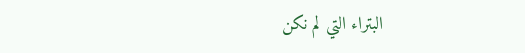البتراء التي لم نكن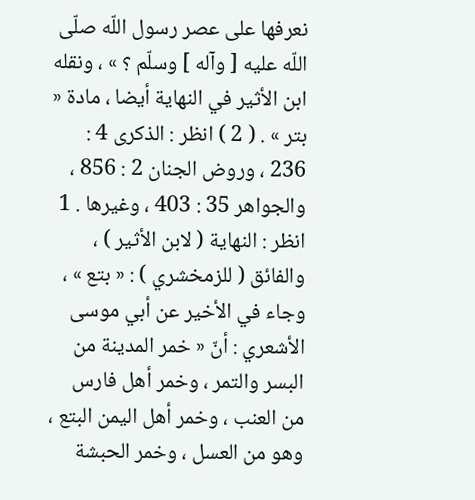نعرفها على عصر رسول اللّه صلّى اللّه عليه [ وآله ] وسلّم ؟ » ، ونقله ابن الأثير في النهاية أيضا ، مادة « بتر » . ( 2 ) انظر : الذكرى 4 : 236 ، وروض الجنان 2 : 856 ، والجواهر 35 : 403 ، وغيرها . 1 انظر : النهاية ( لابن الأثير ) ، والفائق ( للزمخشري ) : « بتع » ، وجاء في الأخير عن أبي موسى الأشعري : أنّ « خمر المدينة من البسر والتمر ، وخمر أهل فارس من العنب ، وخمر أهل اليمن البتع ، وهو من العسل ، وخمر الحبشة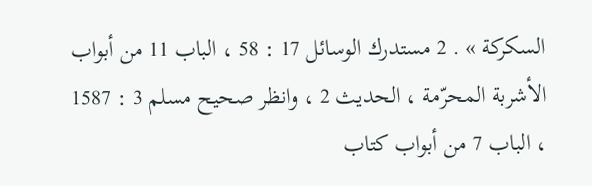السكركة » . 2 مستدرك الوسائل 17 : 58 ، الباب 11 من أبواب الأشربة المحرّمة ، الحديث 2 ، وانظر صحيح مسلم 3 : 1587 ، الباب 7 من أبواب كتاب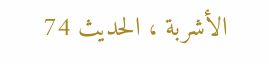الأشربة ، الحديث 74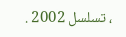، تسلسل 2002 .